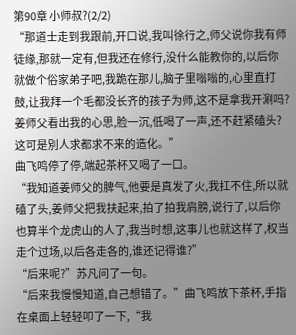第90章 小师叔?(2/2)
“那道士走到我跟前,开口说,我叫徐行之,师父说你我有师徒缘,那就一定有,但我还在修行,没什么能教你的,以后你就做个俗家弟子吧,我跪在那儿,脑子里嗡嗡的,心里直打鼓,让我拜一个毛都没长齐的孩子为师,这不是拿我开涮吗?姜师父看出我的心思,脸一沉,低喝了一声,还不赶紧磕头?这可是別人求都求不来的造化。”
曲飞鸣停了停,端起茶杯又喝了一口。
“我知道姜师父的脾气,他要是真发了火,我扛不住,所以就磕了头,姜师父把我扶起来,拍了拍我肩膀,说行了,以后你也算半个龙虎山的人了,我当时想,这事儿也就这样了,权当走个过场,以后各走各的,谁还记得谁?”
“后来呢?”苏凡问了一句。
“后来我慢慢知道,自己想错了。”曲飞鸣放下茶杯,手指在桌面上轻轻叩了一下,“我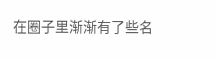在圈子里渐渐有了些名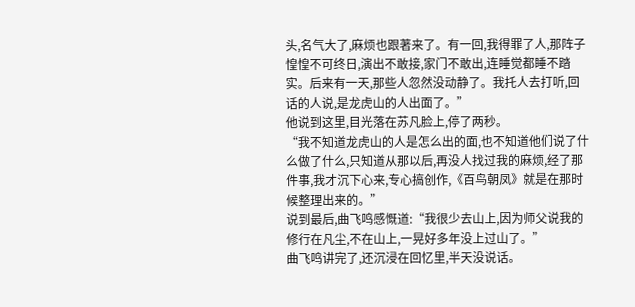头,名气大了,麻烦也跟著来了。有一回,我得罪了人,那阵子惶惶不可终日,演出不敢接,家门不敢出,连睡觉都睡不踏实。后来有一天,那些人忽然没动静了。我托人去打听,回话的人说,是龙虎山的人出面了。”
他说到这里,目光落在苏凡脸上,停了两秒。
“我不知道龙虎山的人是怎么出的面,也不知道他们说了什么做了什么,只知道从那以后,再没人找过我的麻烦,经了那件事,我才沉下心来,专心搞创作,《百鸟朝凤》就是在那时候整理出来的。”
说到最后,曲飞鸣感慨道:“我很少去山上,因为师父说我的修行在凡尘,不在山上,一晃好多年没上过山了。”
曲飞鸣讲完了,还沉浸在回忆里,半天没说话。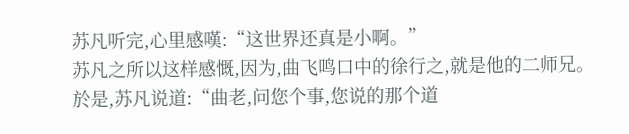苏凡听完,心里感嘆:“这世界还真是小啊。”
苏凡之所以这样感慨,因为,曲飞鸣口中的徐行之,就是他的二师兄。
於是,苏凡说道:“曲老,问您个事,您说的那个道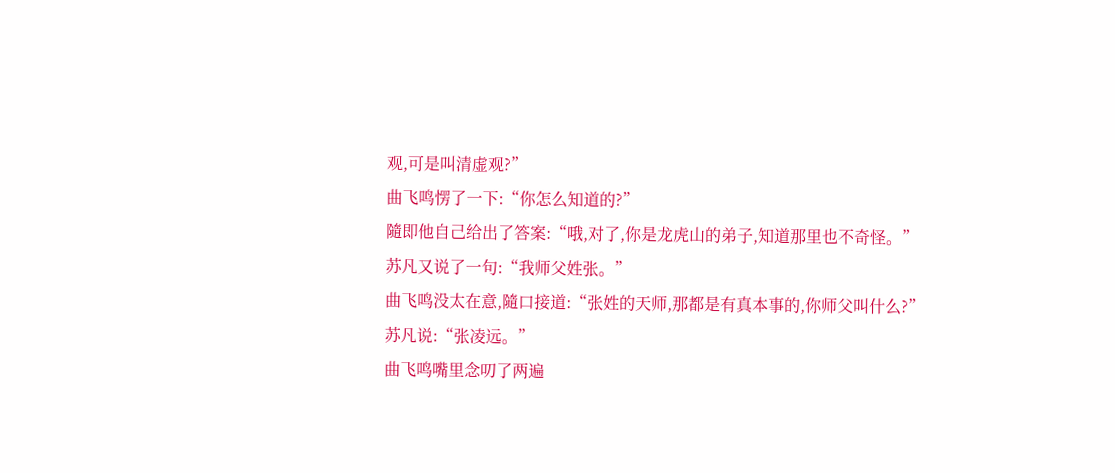观,可是叫清虚观?”
曲飞鸣愣了一下:“你怎么知道的?”
隨即他自己给出了答案:“哦,对了,你是龙虎山的弟子,知道那里也不奇怪。”
苏凡又说了一句:“我师父姓张。”
曲飞鸣没太在意,隨口接道:“张姓的天师,那都是有真本事的,你师父叫什么?”
苏凡说:“张凌远。”
曲飞鸣嘴里念叨了两遍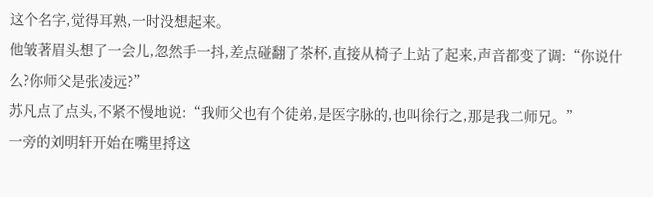这个名字,觉得耳熟,一时没想起来。
他皱著眉头想了一会儿,忽然手一抖,差点碰翻了茶杯,直接从椅子上站了起来,声音都变了调:“你说什么?你师父是张凌远?”
苏凡点了点头,不紧不慢地说:“我师父也有个徒弟,是医字脉的,也叫徐行之,那是我二师兄。”
一旁的刘明轩开始在嘴里捋这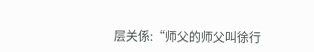层关係:“师父的师父叫徐行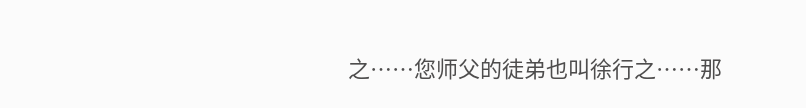之……您师父的徒弟也叫徐行之……那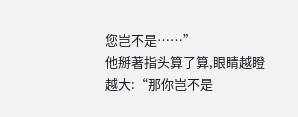您岂不是……”
他掰著指头算了算,眼睛越瞪越大:“那你岂不是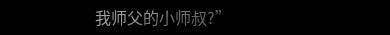我师父的小师叔?”